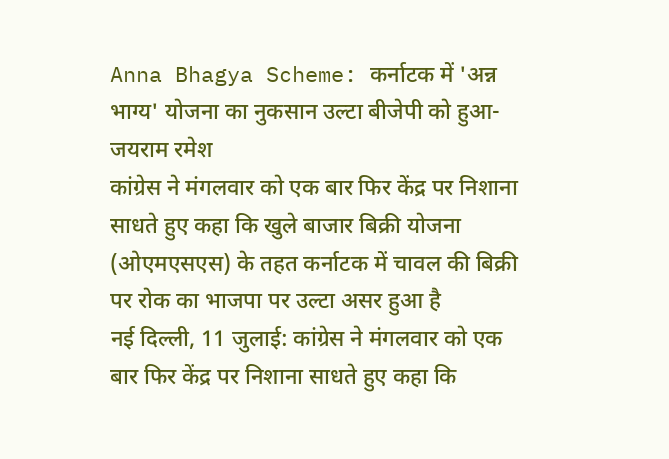Anna Bhagya Scheme: कर्नाटक में 'अन्न भाग्य' योजना का नुकसान उल्टा बीजेपी को हुआ- जयराम रमेश
कांग्रेस ने मंगलवार को एक बार फिर केंद्र पर निशाना साधते हुए कहा कि खुले बाजार बिक्री योजना (ओएमएसएस) के तहत कर्नाटक में चावल की बिक्री पर रोक का भाजपा पर उल्टा असर हुआ है
नई दिल्ली, 11 जुलाई: कांग्रेस ने मंगलवार को एक बार फिर केंद्र पर निशाना साधते हुए कहा कि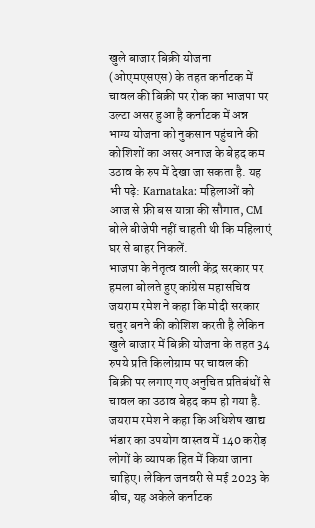खुले बाजार बिक्री योजना (ओएमएसएस) के तहत कर्नाटक में चावल की बिक्री पर रोक का भाजपा पर उल्टा असर हुआ है कर्नाटक में अन्न भाग्य योजना को नुकसान पहुंचाने की कोशिशों का असर अनाज के बेहद कम उठाव के रुप में देखा जा सकता है. यह भी पढ़े: Karnataka: महिलाओं को आज से फ्री बस यात्रा की सौगात, CM बोले बीजेपी नहीं चाहती थी कि महिलाएं घर से बाहर निकलें.
भाजपा के नेतृत्व वाली केंद्र सरकार पर हमला बोलते हुए कांग्रेस महासचिव जयराम रमेश ने कहा कि मोदी सरकार चतुर बनने की कोशिश करती है लेकिन खुले बाजार में बिक्री योजना के तहत 34 रुपये प्रति किलोग्राम पर चावल की बिक्री पर लगाए गए अनुचित प्रतिबंधों से चावल का उठाव बेहद कम हो गया है.
जयराम रमेश ने कहा कि अधिशेष खाद्य भंडार का उपयोग वास्तव में 140 करोड़ लोगों के व्यापक हित में किया जाना चाहिए। लेकिन जनवरी से मई 2023 के बीच, यह अकेले कर्नाटक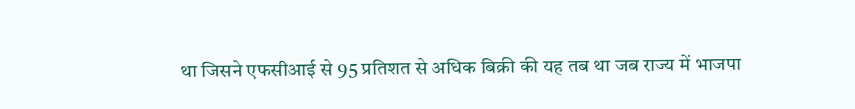था जिसने एफसीआई से 95 प्रतिशत से अधिक बिक्री की यह तब था जब राज्य में भाजपा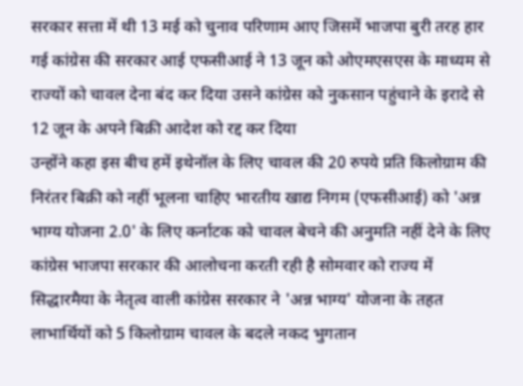सरकार सत्ता में थी 13 मई को चुनाव परिणाम आए जिसमें भाजपा बुरी तरह हार गई कांग्रेस की सरकार आई एफसीआई ने 13 जून को ओएमएसएस के माध्यम से राज्यों को चावल देना बंद कर दिया उसने कांग्रेस को नुकसान पहुंचाने के इरादे से 12 जून के अपने बिक्री आदेश को रद्द कर दिया
उन्होंने कहा इस बीच हमें इथेनॉल के लिए चावल की 20 रुपये प्रति किलोग्राम की निरंतर बिक्री को नहीं भूलना चाहिए भारतीय खाद्य निगम (एफसीआई) को 'अन्न भाग्य योजना 2.0' के लिए कर्नाटक को चावल बेचने की अनुमति नहीं देने के लिए कांग्रेस भाजपा सरकार की आलोचना करती रही है सोमवार को राज्य में सिद्धारमैया के नेतृत्व वाली कांग्रेस सरकार ने 'अन्न भाग्य' योजना के तहत लाभार्थियों को 5 किलोग्राम चावल के बदले नकद भुगतान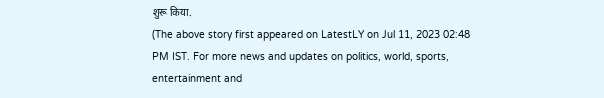शुरू किया.
(The above story first appeared on LatestLY on Jul 11, 2023 02:48 PM IST. For more news and updates on politics, world, sports, entertainment and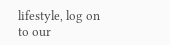lifestyle, log on to our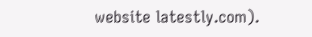website latestly.com).